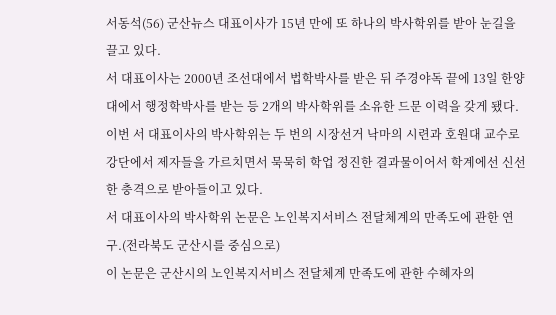서동석(56) 군산뉴스 대표이사가 15년 만에 또 하나의 박사학위를 받아 눈길을 끌고 있다.
서 대표이사는 2000년 조선대에서 법학박사를 받은 뒤 주경야독 끝에 13일 한양대에서 행정학박사를 받는 등 2개의 박사학위를 소유한 드문 이력을 갖게 됐다.
이번 서 대표이사의 박사학위는 두 번의 시장선거 낙마의 시련과 호원대 교수로 강단에서 제자들을 가르치면서 묵묵히 학업 정진한 결과물이어서 학계에선 신선한 충격으로 받아들이고 있다.
서 대표이사의 박사학위 논문은 노인복지서비스 전달체계의 만족도에 관한 연구.(전라북도 군산시를 중심으로)
이 논문은 군산시의 노인복지서비스 전달체계 만족도에 관한 수혜자의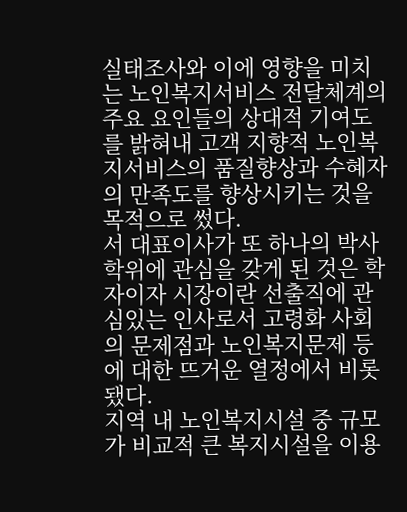실태조사와 이에 영향을 미치는 노인복지서비스 전달체계의 주요 요인들의 상대적 기여도를 밝혀내 고객 지향적 노인복지서비스의 품질향상과 수혜자의 만족도를 향상시키는 것을 목적으로 썼다.
서 대표이사가 또 하나의 박사학위에 관심을 갖게 된 것은 학자이자 시장이란 선출직에 관심있는 인사로서 고령화 사회의 문제점과 노인복지문제 등에 대한 뜨거운 열정에서 비롯됐다.
지역 내 노인복지시설 중 규모가 비교적 큰 복지시설을 이용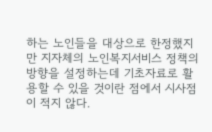하는 노인들을 대상으로 한정했지만 지자체의 노인복지서비스 정책의 방향을 설정하는데 기초자료로 활용할 수 있을 것이란 점에서 시사점이 적지 않다.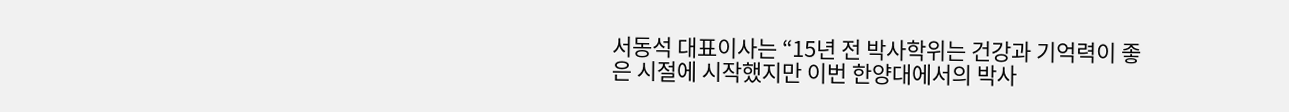서동석 대표이사는 “15년 전 박사학위는 건강과 기억력이 좋은 시절에 시작했지만 이번 한양대에서의 박사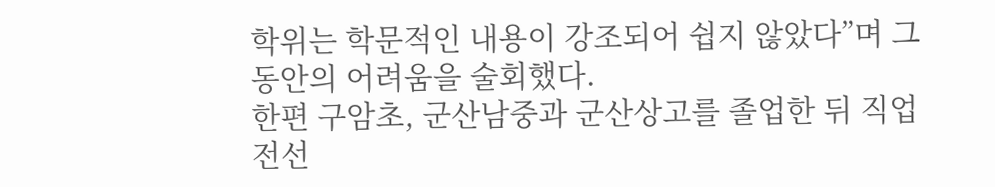학위는 학문적인 내용이 강조되어 쉽지 않았다”며 그동안의 어려움을 술회했다.
한편 구암초, 군산남중과 군산상고를 졸업한 뒤 직업전선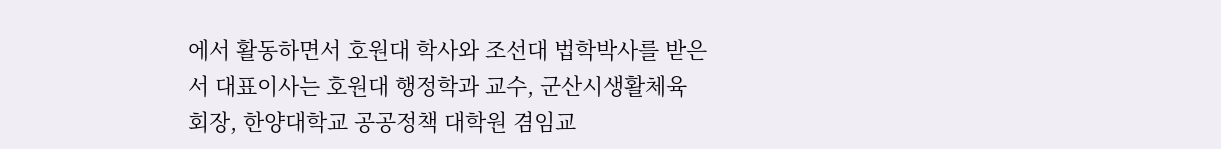에서 활동하면서 호원대 학사와 조선대 법학박사를 받은 서 대표이사는 호원대 행정학과 교수, 군산시생활체육회장, 한양대학교 공공정책 대학원 겸임교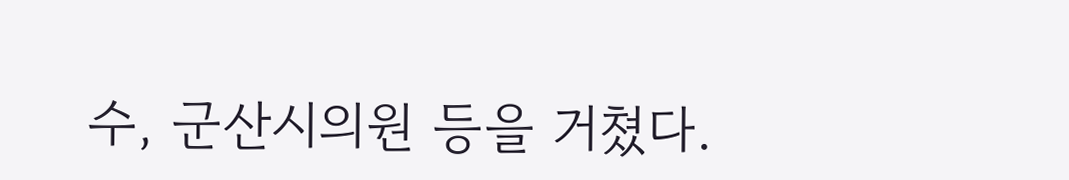수, 군산시의원 등을 거쳤다.